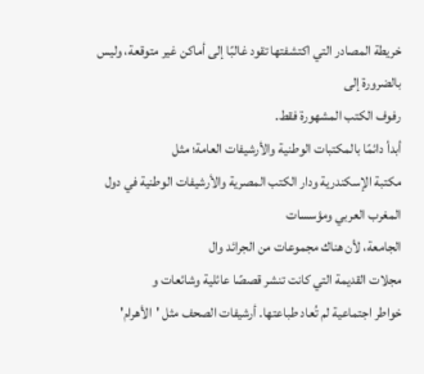خريطة المصادر التي اكتشفتها تقود غالبًا إلى أماكن غير متوقعة، وليس بالضرورة إلى
رفوف الكتب المشهورة فقط.
أبدأ دائمًا بالمكتبات الوطنية والأرشيفات العامة؛ مثل
مكتبة الإسكندرية ودار الكتب المصرية والأرشيفات الوطنية في دول المغرب العربي ومؤسسات
الجامعة، لأن هناك مجموعات من الجرائد وال
مجلات القديمة التي كانت تنشر قصصًا عائلية وشائعات و
خواطر اجتماعية لم تُعاد طباعتها. أرشيفات الصحف مثل 'الأهرام'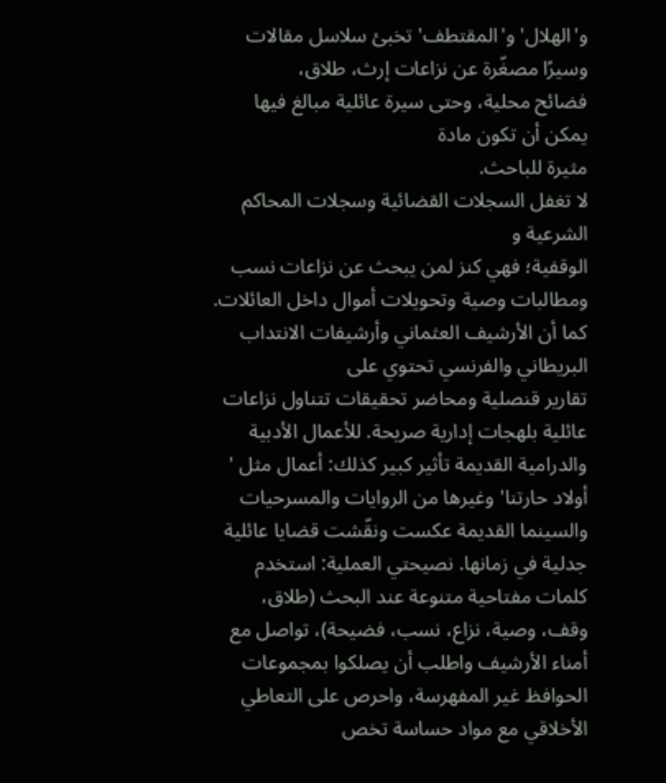و'الهلال' و'المقتطف' تخبئ سلاسل مقالات وسيرًا مصغّرة عن نزاعات إرث، طلاق،
فضائح محلية، وحتى سيرة عائلية مبالغ فيها يمكن أن تكون مادة
مثيرة للباحث.
لا تغفل السجلات القضائية وسجلات المحاكم الشرعية و
الوقفية؛ فهي كنز لمن يبحث عن نزاعات نسب ومطالبات وصية وتحويلات أموال داخل العائلات. كما أن الأرشيف العثماني وأرشيفات الانتداب البريطاني والفرنسي تحتوي على
تقارير قنصلية ومحاضر تحقيقات تتناول نزاعات عائلية بلهجات إدارية صريحة. للأعمال الأدبية والدرامية القديمة تأثير كبير كذلك: أعمال مثل '
أولاد حارتنا' وغيرها من الروايات والمسرحيات والسينما القديمة عكست ونقّشت قضايا عائلية جدلية في زمانها. نصيحتي العملية: استخدم
كلمات مفتاحية متنوعة عند البحث (طلاق، وقف، وصية، نزاع، نسب، فضيحة)، تواصل مع أمناء الأرشيف واطلب أن يصلكوا بمجموعات الحوافظ غير المفهرسة، واحرص على التعاطي الأخلاقي مع مواد حساسة تخص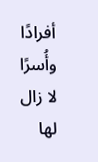أفرادًا وأُسرًا لا زال لها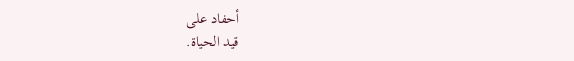أحفاد على
قيد الحياة.